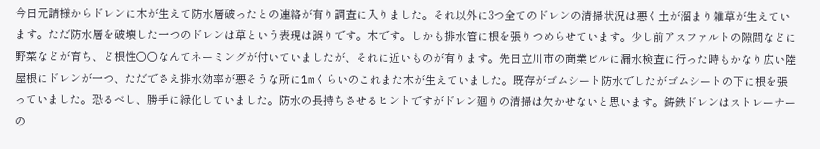今日元請様からドレンに木が生えて防水層破ったとの連絡が有り調査に入りました。それ以外に3つ全てのドレンの清掃状況は悪く土が溜まり雑草が生えています。ただ防水層を破壊した一つのドレンは草という表現は誤りです。木です。しかも排水管に根を張りつめらせています。少し前アスファルトの隙間などに野菜などが育ち、ど根性○○なんてネーミングが付いていましたが、それに近いものが有ります。先日立川市の商業ビルに漏水検査に行った時もかなり広い陸屋根にドレンが一つ、ただでさえ排水効率が悪そうな所に1mくらいのこれまた木が生えていました。既存がゴムシート防水でしたがゴムシートの下に根を張っていました。恐るべし、勝手に緑化していました。防水の長持ちさせるヒントですがドレン廻りの清掃は欠かせないと思います。鋳鉄ドレンはストレーナーの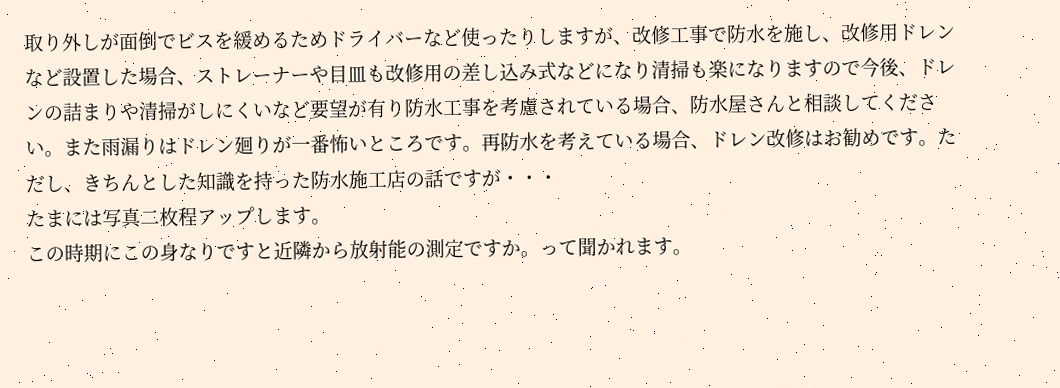取り外しが面倒でビスを緩めるためドライバーなど使ったりしますが、改修工事で防水を施し、改修用ドレンなど設置した場合、ストレーナーや目皿も改修用の差し込み式などになり清掃も楽になりますので今後、ドレンの詰まりや清掃がしにくいなど要望が有り防水工事を考慮されている場合、防水屋さんと相談してください。また雨漏りはドレン廻りが一番怖いところです。再防水を考えている場合、ドレン改修はお勧めです。ただし、きちんとした知識を持った防水施工店の話ですが・・・
たまには写真二枚程アップします。
この時期にこの身なりですと近隣から放射能の測定ですか。って聞かれます。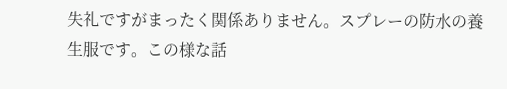失礼ですがまったく関係ありません。スプレーの防水の養生服です。この様な話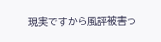現実ですから風評被害っ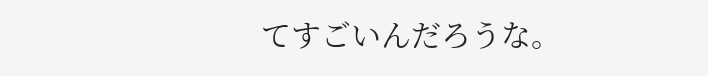てすごいんだろうな。